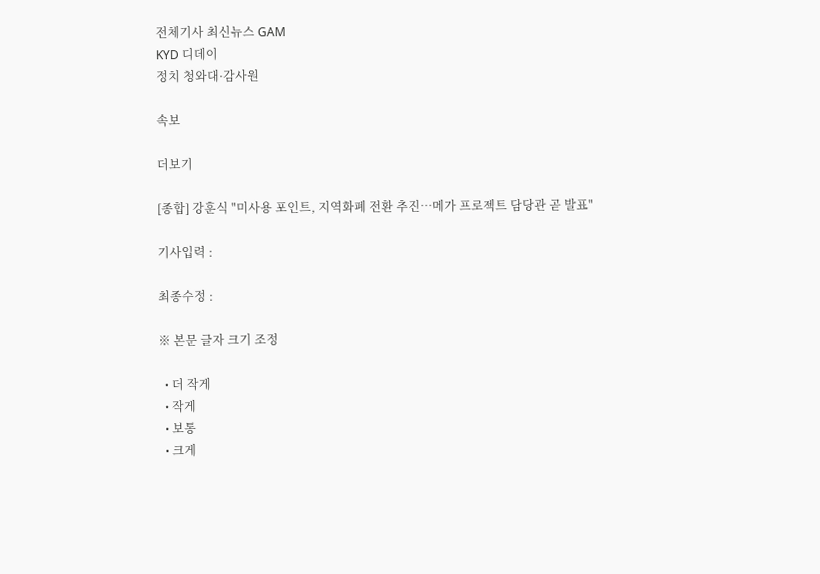전체기사 최신뉴스 GAM
KYD 디데이
정치 청와대·감사원

속보

더보기

[종합] 강훈식 "미사용 포인트, 지역화폐 전환 추진…메가 프로젝트 담당관 곧 발표"

기사입력 :

최종수정 :

※ 본문 글자 크기 조정

  • 더 작게
  • 작게
  • 보통
  • 크게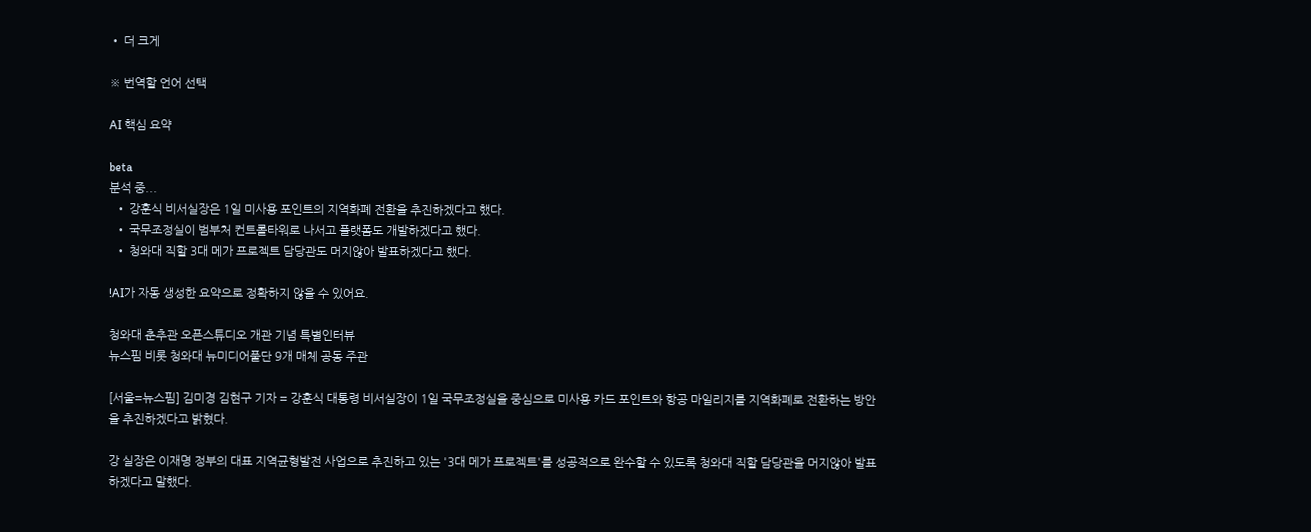• 더 크게

※ 번역할 언어 선택

AI 핵심 요약

beta
분석 중...
  • 강훈식 비서실장은 1일 미사용 포인트의 지역화폐 전환을 추진하겠다고 했다.
  • 국무조정실이 범부처 컨트롤타워로 나서고 플랫폼도 개발하겠다고 했다.
  • 청와대 직할 3대 메가 프로젝트 담당관도 머지않아 발표하겠다고 했다.

!AI가 자동 생성한 요약으로 정확하지 않을 수 있어요.

청와대 춘추관 오픈스튜디오 개관 기념 특별인터뷰
뉴스핌 비롯 청와대 뉴미디어풀단 9개 매체 공동 주관

[서울=뉴스핌] 김미경 김현구 기자 = 강훈식 대통령 비서실장이 1일 국무조정실을 중심으로 미사용 카드 포인트와 항공 마일리지를 지역화폐로 전환하는 방안을 추진하겠다고 밝혔다.

강 실장은 이재명 정부의 대표 지역균형발전 사업으로 추진하고 있는 '3대 메가 프로젝트'를 성공적으로 완수할 수 있도록 청와대 직할 담당관을 머지않아 발표하겠다고 말했다.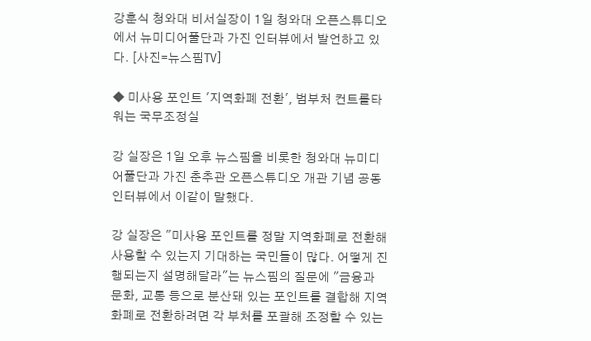강훈식 청와대 비서실장이 1일 청와대 오픈스튜디오에서 뉴미디어풀단과 가진 인터뷰에서 발언하고 있다. [사진=뉴스핌TV]

◆ 미사용 포인트 '지역화폐 전환', 범부처 컨트롤타워는 국무조정실

강 실장은 1일 오후 뉴스핌을 비롯한 청와대 뉴미디어풀단과 가진 춘추관 오픈스튜디오 개관 기념 공동인터뷰에서 이같이 말했다.

강 실장은 "미사용 포인트를 정말 지역화폐로 전환해 사용할 수 있는지 기대하는 국민들이 많다. 어떻게 진행되는지 설명해달라"는 뉴스핌의 질문에 "금융과 문화, 교통 등으로 분산돼 있는 포인트를 결합해 지역화폐로 전환하려면 각 부처를 포괄해 조정할 수 있는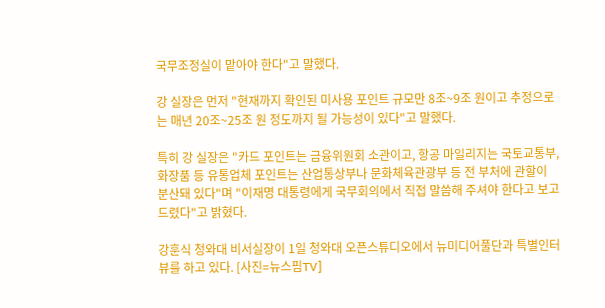국무조정실이 맡아야 한다"고 말했다.

강 실장은 먼저 "현재까지 확인된 미사용 포인트 규모만 8조~9조 원이고 추정으로는 매년 20조~25조 원 정도까지 될 가능성이 있다"고 말했다.

특히 강 실장은 "카드 포인트는 금융위원회 소관이고, 항공 마일리지는 국토교통부, 화장품 등 유통업체 포인트는 산업통상부나 문화체육관광부 등 전 부처에 관할이 분산돼 있다"며 "이재명 대통령에게 국무회의에서 직접 말씀해 주셔야 한다고 보고드렸다"고 밝혔다.

강훈식 청와대 비서실장이 1일 청와대 오픈스튜디오에서 뉴미디어풀단과 특별인터뷰를 하고 있다. [사진=뉴스핌TV]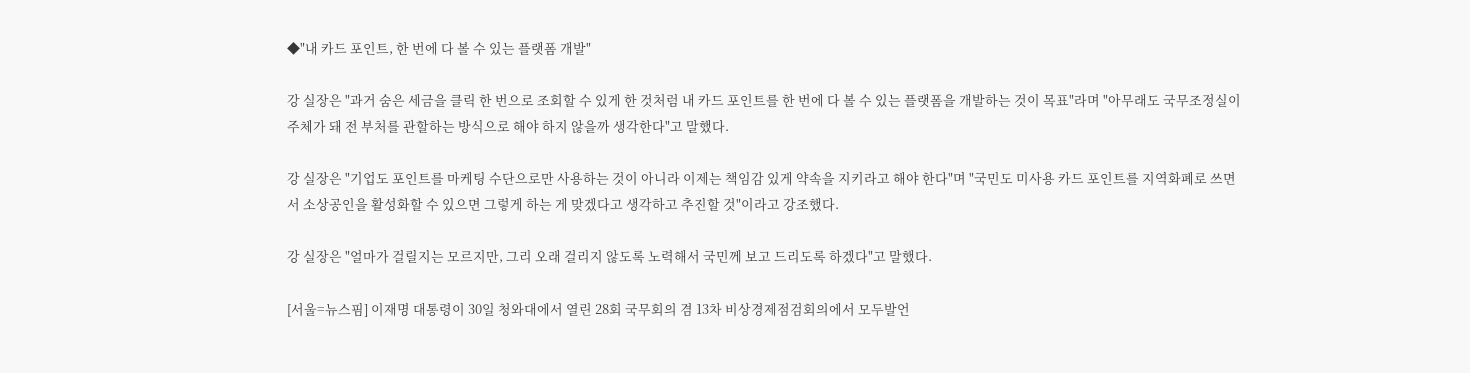◆"내 카드 포인트, 한 번에 다 볼 수 있는 플랫폼 개발"

강 실장은 "과거 숨은 세금을 클릭 한 번으로 조회할 수 있게 한 것처럼 내 카드 포인트를 한 번에 다 볼 수 있는 플랫폼을 개발하는 것이 목표"라며 "아무래도 국무조정실이 주체가 돼 전 부처를 관할하는 방식으로 해야 하지 않을까 생각한다"고 말했다.

강 실장은 "기업도 포인트를 마케팅 수단으로만 사용하는 것이 아니라 이제는 책임감 있게 약속을 지키라고 해야 한다"며 "국민도 미사용 카드 포인트를 지역화폐로 쓰면서 소상공인을 활성화할 수 있으면 그렇게 하는 게 맞겠다고 생각하고 추진할 것"이라고 강조했다.

강 실장은 "얼마가 걸릴지는 모르지만, 그리 오래 걸리지 않도록 노력해서 국민께 보고 드리도록 하겠다"고 말했다.

[서울=뉴스핌] 이재명 대통령이 30일 청와대에서 열린 28회 국무회의 겸 13차 비상경제점검회의에서 모두발언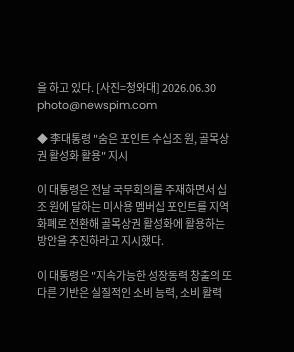을 하고 있다. [사진=청와대] 2026.06.30 photo@newspim.com

◆ 李대통령 "숨은 포인트 수십조 원, 골목상권 활성화 활용" 지시

이 대통령은 전날 국무회의를 주재하면서 십조 원에 달하는 미사용 멤버십 포인트를 지역화폐로 전환해 골목상권 활성화에 활용하는 방안을 추진하라고 지시했다.

이 대통령은 "지속가능한 성장동력 창출의 또 다른 기반은 실질적인 소비 능력, 소비 활력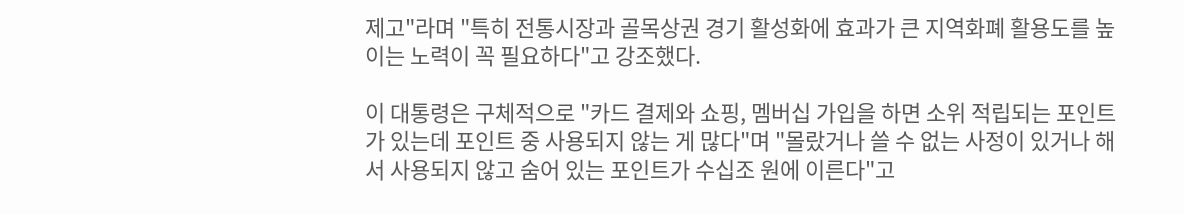제고"라며 "특히 전통시장과 골목상권 경기 활성화에 효과가 큰 지역화폐 활용도를 높이는 노력이 꼭 필요하다"고 강조했다.

이 대통령은 구체적으로 "카드 결제와 쇼핑, 멤버십 가입을 하면 소위 적립되는 포인트가 있는데 포인트 중 사용되지 않는 게 많다"며 "몰랐거나 쓸 수 없는 사정이 있거나 해서 사용되지 않고 숨어 있는 포인트가 수십조 원에 이른다"고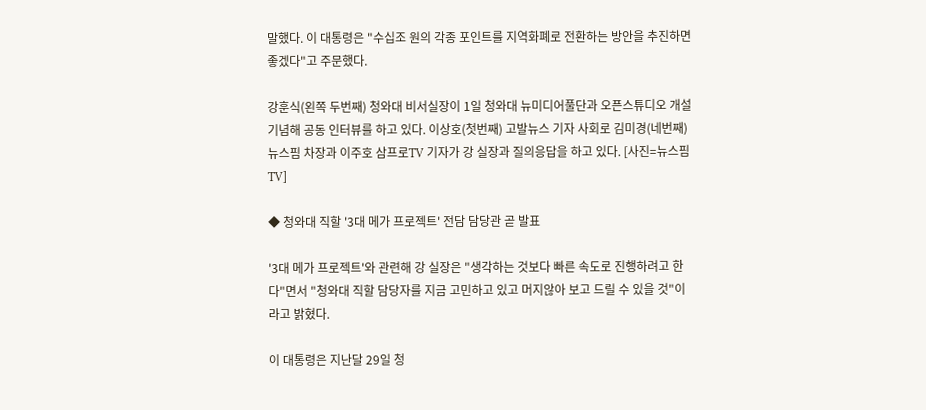말했다. 이 대통령은 "수십조 원의 각종 포인트를 지역화폐로 전환하는 방안을 추진하면 좋겠다"고 주문했다.

강훈식(왼쪽 두번째) 청와대 비서실장이 1일 청와대 뉴미디어풀단과 오픈스튜디오 개설 기념해 공동 인터뷰를 하고 있다. 이상호(첫번째) 고발뉴스 기자 사회로 김미경(네번째) 뉴스핌 차장과 이주호 삼프로TV 기자가 강 실장과 질의응답을 하고 있다. [사진=뉴스핌TV]

◆ 청와대 직할 '3대 메가 프로젝트' 전담 담당관 곧 발표

'3대 메가 프로젝트'와 관련해 강 실장은 "생각하는 것보다 빠른 속도로 진행하려고 한다"면서 "청와대 직할 담당자를 지금 고민하고 있고 머지않아 보고 드릴 수 있을 것"이라고 밝혔다.

이 대통령은 지난달 29일 청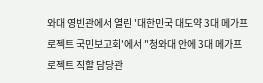와대 영빈관에서 열린 '대한민국 대도약 3대 메가프로젝트 국민보고회'에서 "청와대 안에 3대 메가프로젝트 직할 담당관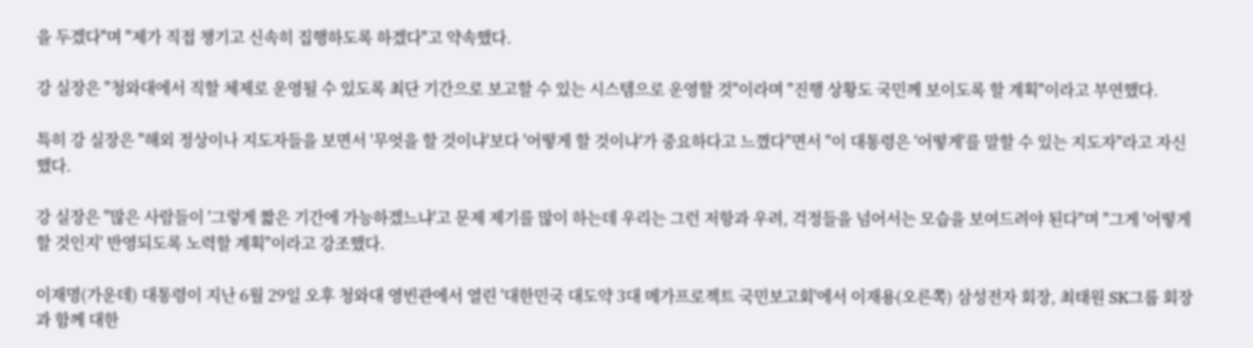을 두겠다"며 "제가 직접 챙기고 신속히 집행하도록 하겠다"고 약속했다.

강 실장은 "청와대에서 직할 체제로 운영될 수 있도록 최단 기간으로 보고할 수 있는 시스템으로 운영할 것"이라며 "진행 상황도 국민께 보이도록 할 계획"이라고 부연했다.

특히 강 실장은 "해외 정상이나 지도자들을 보면서 '무엇을 할 것이냐'보다 '어떻게 할 것이냐'가 중요하다고 느꼈다"면서 "이 대통령은 '어떻게'를 말할 수 있는 지도자"라고 자신했다.

강 실장은 "많은 사람들이 '그렇게 짧은 기간에 가능하겠느냐'고 문제 제기를 많이 하는데 우리는 그런 저항과 우려, 걱정들을 넘어서는 모습을 보여드려야 된다"며 "그게 '어떻게 할 것인지' 반영되도록 노력할 계획"이라고 강조했다.

이재명(가운데) 대통령이 지난 6월 29일 오후 청와대 영빈관에서 열린 '대한민국 대도약 3대 메가프로젝트 국민보고회'에서 이재용(오른쪽) 삼성전자 회장, 최태원 SK그룹 회장과 함께 대한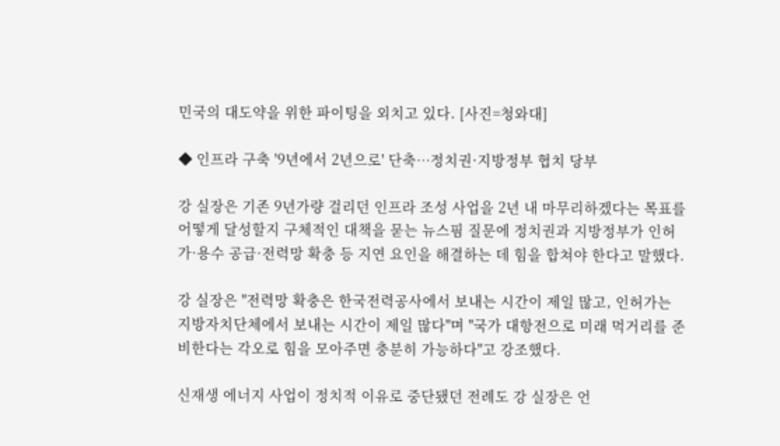민국의 대도약을 위한 파이팅을 외치고 있다. [사진=청와대]

◆ 인프라 구축 '9년에서 2년으로' 단축…정치권·지방정부 협치 당부

강 실장은 기존 9년가량 걸리던 인프라 조성 사업을 2년 내 마무리하겠다는 목표를 어떻게 달성할지 구체적인 대책을 묻는 뉴스핌 질문에 정치권과 지방정부가 인허가·용수 공급·전력망 확충 등 지연 요인을 해결하는 데 힘을 합쳐야 한다고 말했다.

강 실장은 "전력망 확충은 한국전력공사에서 보내는 시간이 제일 많고, 인허가는 지방자치단체에서 보내는 시간이 제일 많다"며 "국가 대항전으로 미래 먹거리를 준비한다는 각오로 힘을 모아주면 충분히 가능하다"고 강조했다.

신재생 에너지 사업이 정치적 이유로 중단됐던 전례도 강 실장은 언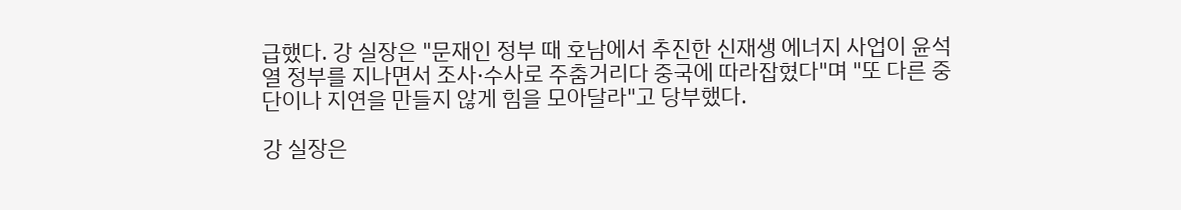급했다. 강 실장은 "문재인 정부 때 호남에서 추진한 신재생 에너지 사업이 윤석열 정부를 지나면서 조사·수사로 주춤거리다 중국에 따라잡혔다"며 "또 다른 중단이나 지연을 만들지 않게 힘을 모아달라"고 당부했다.

강 실장은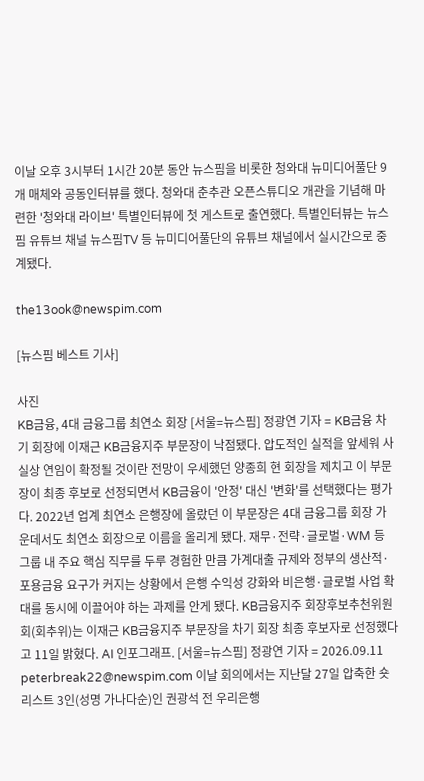이날 오후 3시부터 1시간 20분 동안 뉴스핌을 비롯한 청와대 뉴미디어풀단 9개 매체와 공동인터뷰를 했다. 청와대 춘추관 오픈스튜디오 개관을 기념해 마련한 '청와대 라이브' 특별인터뷰에 첫 게스트로 출연했다. 특별인터뷰는 뉴스핌 유튜브 채널 뉴스핌TV 등 뉴미디어풀단의 유튜브 채널에서 실시간으로 중계됐다.

the13ook@newspim.com

[뉴스핌 베스트 기사]

사진
KB금융, 4대 금융그룹 최연소 회장 [서울=뉴스핌] 정광연 기자 = KB금융 차기 회장에 이재근 KB금융지주 부문장이 낙점됐다. 압도적인 실적을 앞세워 사실상 연임이 확정될 것이란 전망이 우세했던 양종희 현 회장을 제치고 이 부문장이 최종 후보로 선정되면서 KB금융이 '안정' 대신 '변화'를 선택했다는 평가다. 2022년 업계 최연소 은행장에 올랐던 이 부문장은 4대 금융그룹 회장 가운데서도 최연소 회장으로 이름을 올리게 됐다. 재무·전략·글로벌·WM 등 그룹 내 주요 핵심 직무를 두루 경험한 만큼 가계대출 규제와 정부의 생산적·포용금융 요구가 커지는 상황에서 은행 수익성 강화와 비은행·글로벌 사업 확대를 동시에 이끌어야 하는 과제를 안게 됐다. KB금융지주 회장후보추천위원회(회추위)는 이재근 KB금융지주 부문장을 차기 회장 최종 후보자로 선정했다고 11일 밝혔다. AI 인포그래프. [서울=뉴스핌] 정광연 기자 = 2026.09.11 peterbreak22@newspim.com 이날 회의에서는 지난달 27일 압축한 숏리스트 3인(성명 가나다순)인 권광석 전 우리은행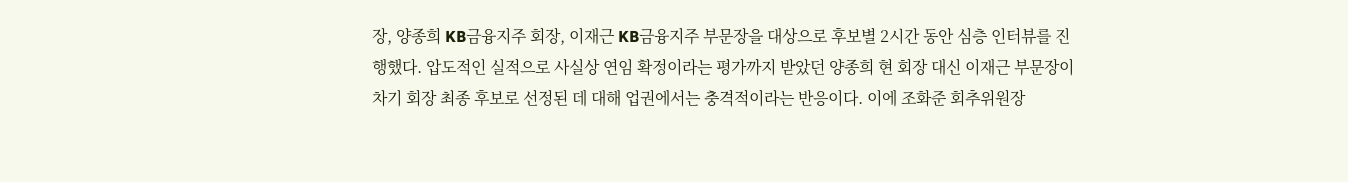장, 양종희 KB금융지주 회장, 이재근 KB금융지주 부문장을 대상으로 후보별 2시간 동안 심층 인터뷰를 진행했다. 압도적인 실적으로 사실상 연임 확정이라는 평가까지 받았던 양종희 현 회장 대신 이재근 부문장이 차기 회장 최종 후보로 선정된 데 대해 업권에서는 충격적이라는 반응이다. 이에 조화준 회추위원장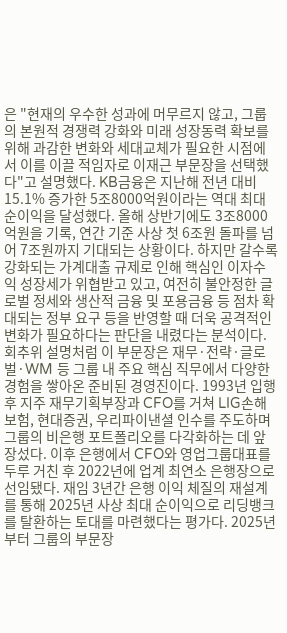은 "현재의 우수한 성과에 머무르지 않고, 그룹의 본원적 경쟁력 강화와 미래 성장동력 확보를 위해 과감한 변화와 세대교체가 필요한 시점에서 이를 이끌 적임자로 이재근 부문장을 선택했다"고 설명했다. KB금융은 지난해 전년 대비 15.1% 증가한 5조8000억원이라는 역대 최대 순이익을 달성했다. 올해 상반기에도 3조8000억원을 기록, 연간 기준 사상 첫 6조원 돌파를 넘어 7조원까지 기대되는 상황이다. 하지만 갈수록 강화되는 가계대출 규제로 인해 핵심인 이자수익 성장세가 위협받고 있고, 여전히 불안정한 글로벌 정세와 생산적 금융 및 포용금융 등 점차 확대되는 정부 요구 등을 반영할 때 더욱 공격적인 변화가 필요하다는 판단을 내렸다는 분석이다. 회추위 설명처럼 이 부문장은 재무·전략·글로벌·WM 등 그룹 내 주요 핵심 직무에서 다양한 경험을 쌓아온 준비된 경영진이다. 1993년 입행 후 지주 재무기획부장과 CFO를 거쳐 LIG손해보험, 현대증권, 우리파이낸셜 인수를 주도하며 그룹의 비은행 포트폴리오를 다각화하는 데 앞장섰다. 이후 은행에서 CFO와 영업그룹대표를 두루 거친 후 2022년에 업계 최연소 은행장으로 선임됐다. 재임 3년간 은행 이익 체질의 재설계를 통해 2025년 사상 최대 순이익으로 리딩뱅크를 탈환하는 토대를 마련했다는 평가다. 2025년부터 그룹의 부문장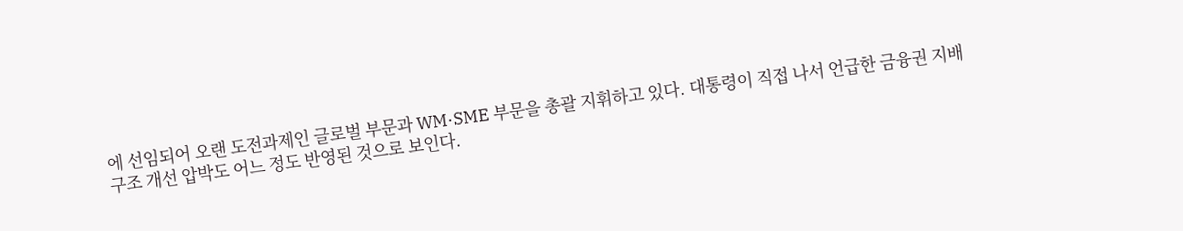에 선임되어 오랜 도전과제인 글로벌 부문과 WM·SME 부문을 총괄 지휘하고 있다. 대통령이 직접 나서 언급한 금융권 지배구조 개선 압박도 어느 정도 반영된 것으로 보인다.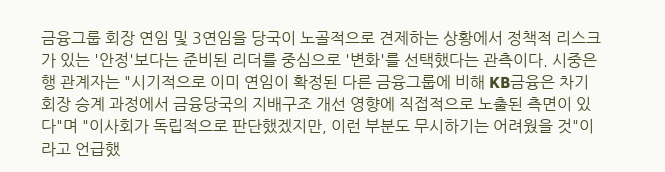금융그룹 회장 연임 및 3연임을 당국이 노골적으로 견제하는 상황에서 정책적 리스크가 있는 '안정'보다는 준비된 리더를 중심으로 '변화'를 선택했다는 관측이다. 시중은행 관계자는 "시기적으로 이미 연임이 확정된 다른 금융그룹에 비해 KB금융은 차기 회장 승계 과정에서 금융당국의 지배구조 개선 영향에 직접적으로 노출된 측면이 있다"며 "이사회가 독립적으로 판단했겠지만, 이런 부분도 무시하기는 어려웠을 것"이라고 언급했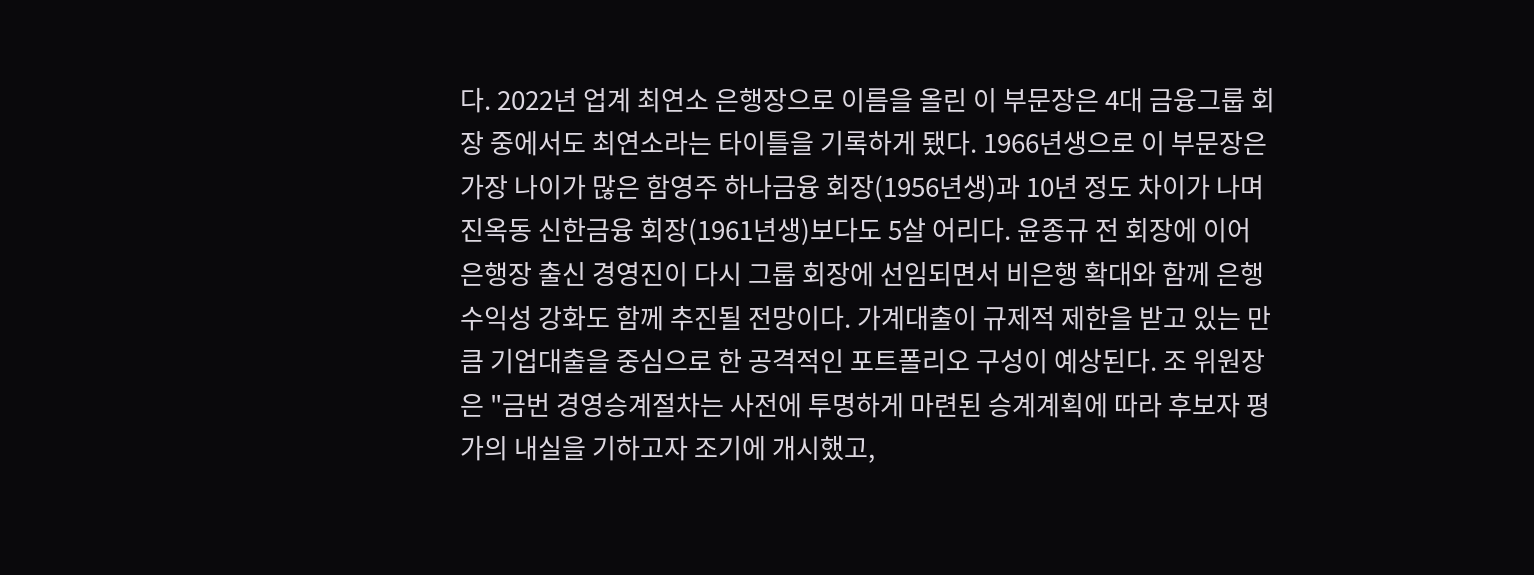다. 2022년 업계 최연소 은행장으로 이름을 올린 이 부문장은 4대 금융그룹 회장 중에서도 최연소라는 타이틀을 기록하게 됐다. 1966년생으로 이 부문장은 가장 나이가 많은 함영주 하나금융 회장(1956년생)과 10년 정도 차이가 나며 진옥동 신한금융 회장(1961년생)보다도 5살 어리다. 윤종규 전 회장에 이어 은행장 출신 경영진이 다시 그룹 회장에 선임되면서 비은행 확대와 함께 은행 수익성 강화도 함께 추진될 전망이다. 가계대출이 규제적 제한을 받고 있는 만큼 기업대출을 중심으로 한 공격적인 포트폴리오 구성이 예상된다. 조 위원장은 "금번 경영승계절차는 사전에 투명하게 마련된 승계계획에 따라 후보자 평가의 내실을 기하고자 조기에 개시했고,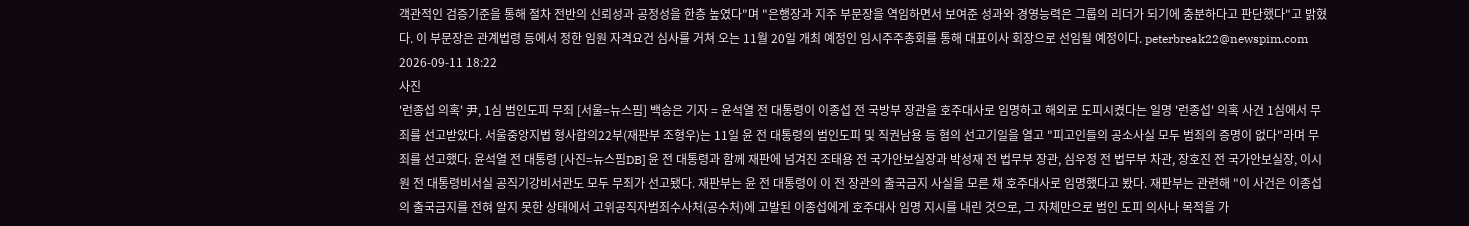객관적인 검증기준을 통해 절차 전반의 신뢰성과 공정성을 한층 높였다"며 "은행장과 지주 부문장을 역임하면서 보여준 성과와 경영능력은 그룹의 리더가 되기에 충분하다고 판단했다"고 밝혔다. 이 부문장은 관계법령 등에서 정한 임원 자격요건 심사를 거쳐 오는 11월 20일 개최 예정인 임시주주총회를 통해 대표이사 회장으로 선임될 예정이다. peterbreak22@newspim.com 2026-09-11 18:22
사진
'런종섭 의혹' 尹, 1심 범인도피 무죄 [서울=뉴스핌] 백승은 기자 = 윤석열 전 대통령이 이종섭 전 국방부 장관을 호주대사로 임명하고 해외로 도피시켰다는 일명 '런종섭' 의혹 사건 1심에서 무죄를 선고받았다. 서울중앙지법 형사합의22부(재판부 조형우)는 11일 윤 전 대통령의 범인도피 및 직권남용 등 혐의 선고기일을 열고 "피고인들의 공소사실 모두 범죄의 증명이 없다"라며 무죄를 선고했다. 윤석열 전 대통령 [사진=뉴스핌DB] 윤 전 대통령과 함께 재판에 넘겨진 조태용 전 국가안보실장과 박성재 전 법무부 장관, 심우정 전 법무부 차관, 장호진 전 국가안보실장, 이시원 전 대통령비서실 공직기강비서관도 모두 무죄가 선고됐다. 재판부는 윤 전 대통령이 이 전 장관의 출국금지 사실을 모른 채 호주대사로 임명했다고 봤다. 재판부는 관련해 "이 사건은 이종섭의 출국금지를 전혀 알지 못한 상태에서 고위공직자범죄수사처(공수처)에 고발된 이종섭에게 호주대사 임명 지시를 내린 것으로, 그 자체만으로 범인 도피 의사나 목적을 가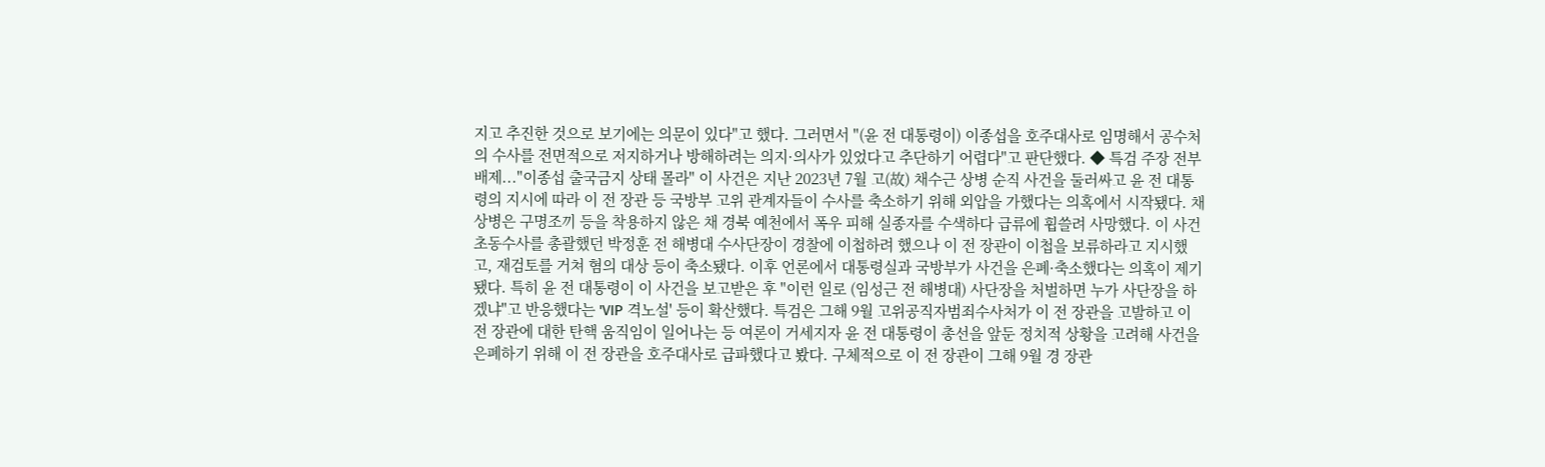지고 추진한 것으로 보기에는 의문이 있다"고 했다. 그러면서 "(윤 전 대통령이) 이종섭을 호주대사로 임명해서 공수처의 수사를 전면적으로 저지하거나 방해하려는 의지·의사가 있었다고 추단하기 어렵다"고 판단했다. ◆ 특검 주장 전부 배제..."이종섭 출국금지 상태 몰라" 이 사건은 지난 2023년 7월 고(故) 채수근 상병 순직 사건을 둘러싸고 윤 전 대통령의 지시에 따라 이 전 장관 등 국방부 고위 관계자들이 수사를 축소하기 위해 외압을 가했다는 의혹에서 시작됐다. 채 상병은 구명조끼 등을 착용하지 않은 채 경북 예천에서 폭우 피해 실종자를 수색하다 급류에 휩쓸려 사망했다. 이 사건 초동수사를 총괄했던 박정훈 전 해병대 수사단장이 경찰에 이첩하려 했으나 이 전 장관이 이첩을 보류하라고 지시했고, 재검토를 거쳐 혐의 대상 등이 축소됐다. 이후 언론에서 대통령실과 국방부가 사건을 은폐·축소했다는 의혹이 제기됐다. 특히 윤 전 대통령이 이 사건을 보고받은 후 "이런 일로 (임성근 전 해병대) 사단장을 처벌하면 누가 사단장을 하겠냐"고 반응했다는 'VIP 격노설' 등이 확산했다. 특검은 그해 9월 고위공직자범죄수사처가 이 전 장관을 고발하고 이 전 장관에 대한 탄핵 움직임이 일어나는 등 여론이 거세지자 윤 전 대통령이 총선을 앞둔 정치적 상황을 고려해 사건을 은폐하기 위해 이 전 장관을 호주대사로 급파했다고 봤다. 구체적으로 이 전 장관이 그해 9월 경 장관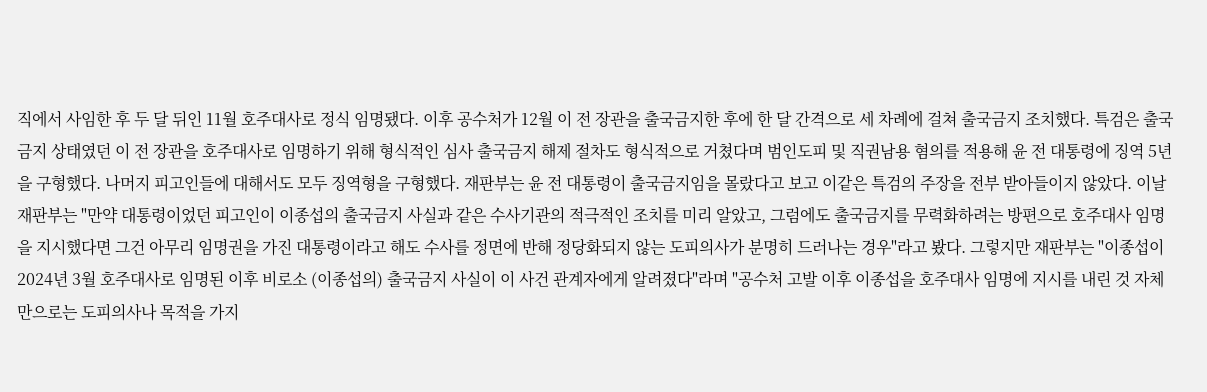직에서 사임한 후 두 달 뒤인 11월 호주대사로 정식 임명됐다. 이후 공수처가 12월 이 전 장관을 출국금지한 후에 한 달 간격으로 세 차례에 걸쳐 출국금지 조치했다. 특검은 출국금지 상태였던 이 전 장관을 호주대사로 임명하기 위해 형식적인 심사 출국금지 해제 절차도 형식적으로 거쳤다며 범인도피 및 직권남용 혐의를 적용해 윤 전 대통령에 징역 5년을 구형했다. 나머지 피고인들에 대해서도 모두 징역형을 구형했다. 재판부는 윤 전 대통령이 출국금지임을 몰랐다고 보고 이같은 특검의 주장을 전부 받아들이지 않았다. 이날 재판부는 "만약 대통령이었던 피고인이 이종섭의 출국금지 사실과 같은 수사기관의 적극적인 조치를 미리 알았고, 그럼에도 출국금지를 무력화하려는 방편으로 호주대사 임명을 지시했다면 그건 아무리 임명권을 가진 대통령이라고 해도 수사를 정면에 반해 정당화되지 않는 도피의사가 분명히 드러나는 경우"라고 봤다. 그렇지만 재판부는 "이종섭이 2024년 3월 호주대사로 임명된 이후 비로소 (이종섭의) 출국금지 사실이 이 사건 관계자에게 알려졌다"라며 "공수처 고발 이후 이종섭을 호주대사 임명에 지시를 내린 것 자체만으로는 도피의사나 목적을 가지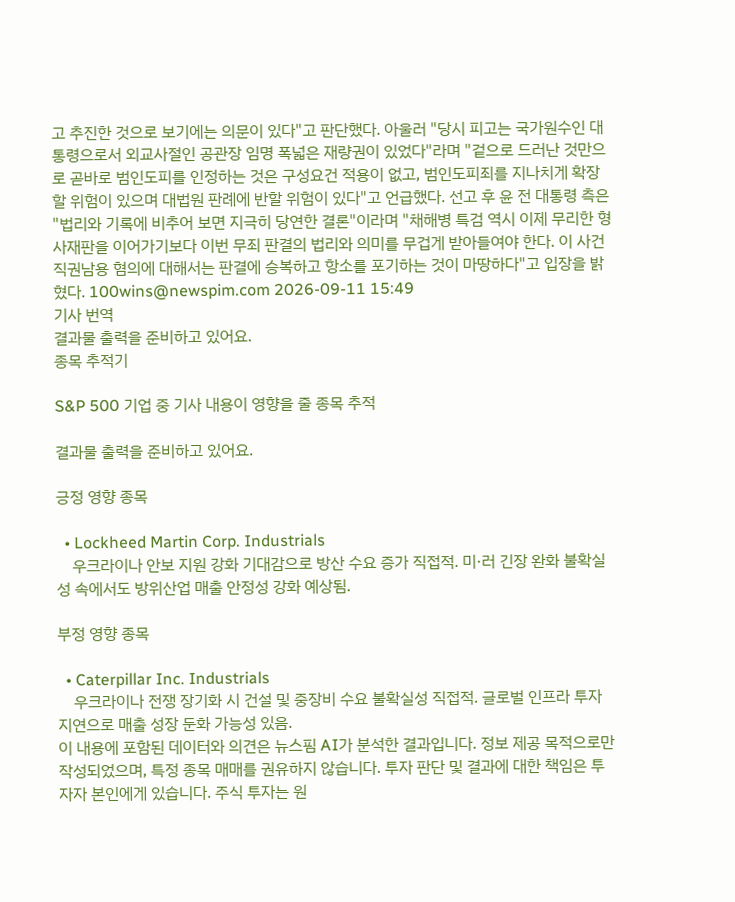고 추진한 것으로 보기에는 의문이 있다"고 판단했다. 아울러 "당시 피고는 국가원수인 대통령으로서 외교사절인 공관장 임명 폭넓은 재량권이 있었다"라며 "겉으로 드러난 것만으로 곧바로 범인도피를 인정하는 것은 구성요건 적용이 없고, 범인도피죄를 지나치게 확장할 위험이 있으며 대법원 판례에 반할 위험이 있다"고 언급했다. 선고 후 윤 전 대통령 측은 "법리와 기록에 비추어 보면 지극히 당연한 결론"이라며 "채해병 특검 역시 이제 무리한 형사재판을 이어가기보다 이번 무죄 판결의 법리와 의미를 무겁게 받아들여야 한다. 이 사건 직권남용 혐의에 대해서는 판결에 승복하고 항소를 포기하는 것이 마땅하다"고 입장을 밝혔다. 100wins@newspim.com 2026-09-11 15:49
기사 번역
결과물 출력을 준비하고 있어요.
종목 추적기

S&P 500 기업 중 기사 내용이 영향을 줄 종목 추적

결과물 출력을 준비하고 있어요.

긍정 영향 종목

  • Lockheed Martin Corp. Industrials
    우크라이나 안보 지원 강화 기대감으로 방산 수요 증가 직접적. 미·러 긴장 완화 불확실성 속에서도 방위산업 매출 안정성 강화 예상됨.

부정 영향 종목

  • Caterpillar Inc. Industrials
    우크라이나 전쟁 장기화 시 건설 및 중장비 수요 불확실성 직접적. 글로벌 인프라 투자 지연으로 매출 성장 둔화 가능성 있음.
이 내용에 포함된 데이터와 의견은 뉴스핌 AI가 분석한 결과입니다. 정보 제공 목적으로만 작성되었으며, 특정 종목 매매를 권유하지 않습니다. 투자 판단 및 결과에 대한 책임은 투자자 본인에게 있습니다. 주식 투자는 원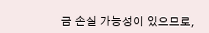금 손실 가능성이 있으므로,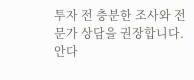투자 전 충분한 조사와 전문가 상담을 권장합니다.
안다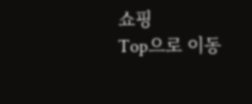쇼핑
Top으로 이동